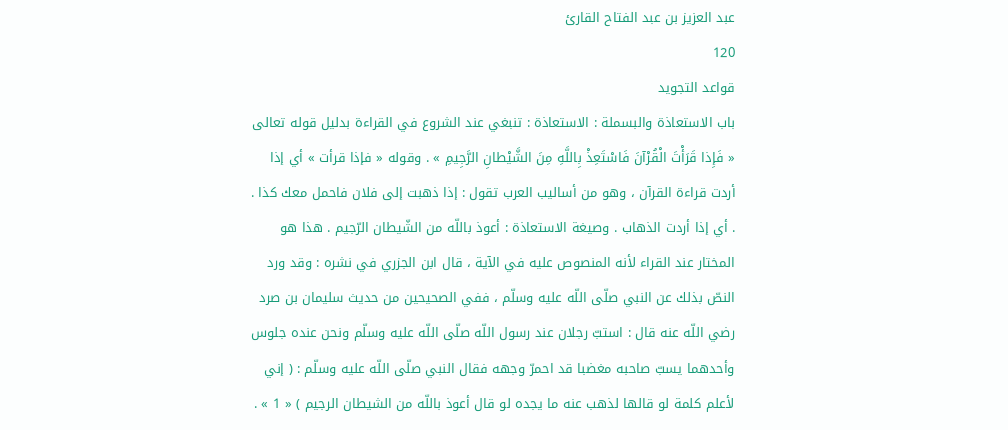عبد العزيز بن عبد الفتاح القارئ
120
قواعد التجويد
باب الاستعاذة والبسملة : الاستعاذة : تنبغي عند الشروع في القراءة بدليل قوله تعالى « فَإِذا قَرَأْتَ الْقُرْآنَ فَاسْتَعِذْ بِاللَّهِ مِنَ الشَّيْطانِ الرَّجِيمِ » . وقوله « فإذا قرأت » أي إذا أردت قراءة القرآن ، وهو من أساليب العرب تقول : إذا ذهبت إلى فلان فاحمل معك كذا . . أي إذا أردت الذهاب . وصيغة الاستعاذة : أعوذ باللّه من الشّيطان الرّجيم . هذا هو المختار عند القراء لأنه المنصوص عليه في الآية ، قال ابن الجزري في نشره : وقد ورد النصّ بذلك عن النبي صلّى اللّه عليه وسلّم ، ففي الصحيحين من حديث سليمان بن صرد رضي اللّه عنه قال : استبّ رجلان عند رسول اللّه صلّى اللّه عليه وسلّم ونحن عنده جلوس وأحدهما يسبّ صاحبه مغضبا قد احمرّ وجهه فقال النبي صلّى اللّه عليه وسلّم : ( إني لأعلم كلمة لو قالها لذهب عنه ما يجده لو قال أعوذ باللّه من الشيطان الرجيم ) « 1 » .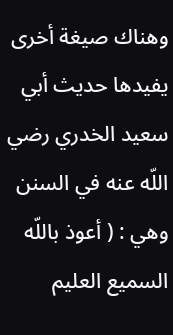وهناك صيغة أخرى يفيدها حديث أبي سعيد الخدري رضي اللّه عنه في السنن وهي : ( أعوذ باللّه السميع العليم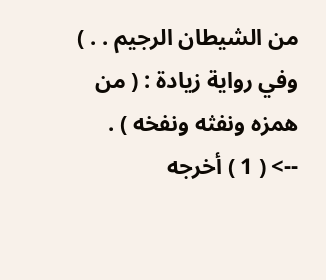من الشيطان الرجيم . . ) وفي رواية زيادة : ( من همزه ونفثه ونفخه ) .
--> ( 1 ) أخرجه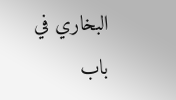البخاري في باب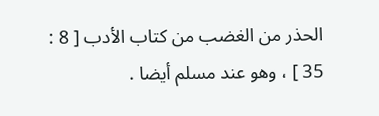الحذر من الغضب من كتاب الأدب [ 8 : 35 ] ، وهو عند مسلم أيضا .